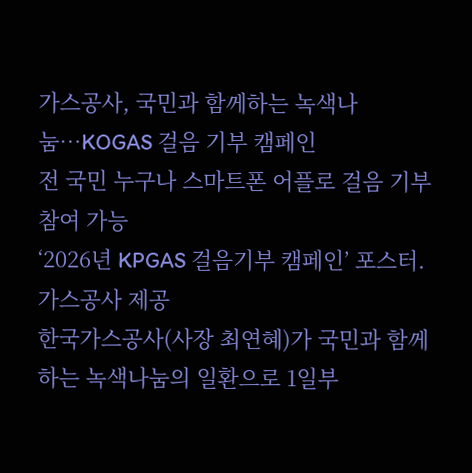가스공사, 국민과 함께하는 녹색나눔…KOGAS 걸음 기부 캠페인
전 국민 누구나 스마트폰 어플로 걸음 기부 참여 가능
‘2026년 KPGAS 걸음기부 캠페인’ 포스터. 가스공사 제공
한국가스공사(사장 최연혜)가 국민과 함께하는 녹색나눔의 일환으로 1일부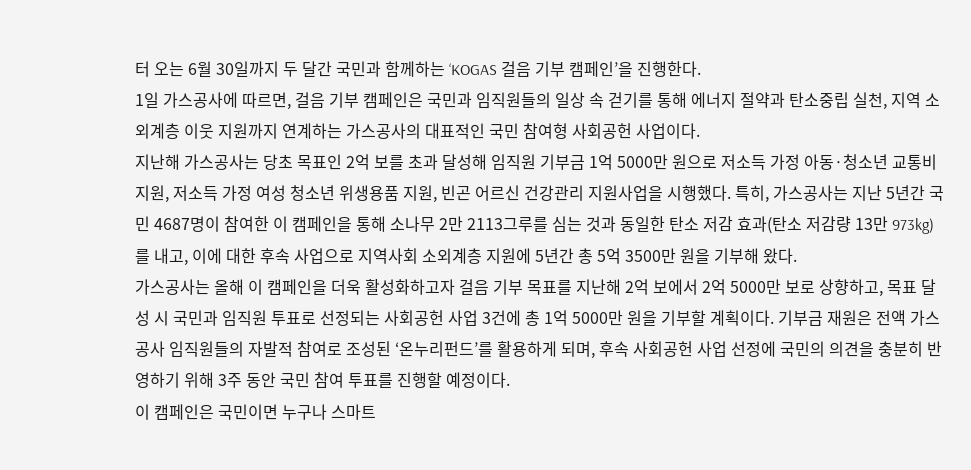터 오는 6월 30일까지 두 달간 국민과 함께하는 ‘KOGAS 걸음 기부 캠페인’을 진행한다.
1일 가스공사에 따르면, 걸음 기부 캠페인은 국민과 임직원들의 일상 속 걷기를 통해 에너지 절약과 탄소중립 실천, 지역 소외계층 이웃 지원까지 연계하는 가스공사의 대표적인 국민 참여형 사회공헌 사업이다.
지난해 가스공사는 당초 목표인 2억 보를 초과 달성해 임직원 기부금 1억 5000만 원으로 저소득 가정 아동·청소년 교통비 지원, 저소득 가정 여성 청소년 위생용품 지원, 빈곤 어르신 건강관리 지원사업을 시행했다. 특히, 가스공사는 지난 5년간 국민 4687명이 참여한 이 캠페인을 통해 소나무 2만 2113그루를 심는 것과 동일한 탄소 저감 효과(탄소 저감량 13만 973kg)를 내고, 이에 대한 후속 사업으로 지역사회 소외계층 지원에 5년간 총 5억 3500만 원을 기부해 왔다.
가스공사는 올해 이 캠페인을 더욱 활성화하고자 걸음 기부 목표를 지난해 2억 보에서 2억 5000만 보로 상향하고, 목표 달성 시 국민과 임직원 투표로 선정되는 사회공헌 사업 3건에 총 1억 5000만 원을 기부할 계획이다. 기부금 재원은 전액 가스공사 임직원들의 자발적 참여로 조성된 ‘온누리펀드’를 활용하게 되며, 후속 사회공헌 사업 선정에 국민의 의견을 충분히 반영하기 위해 3주 동안 국민 참여 투표를 진행할 예정이다.
이 캠페인은 국민이면 누구나 스마트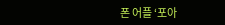폰 어플 ‘포아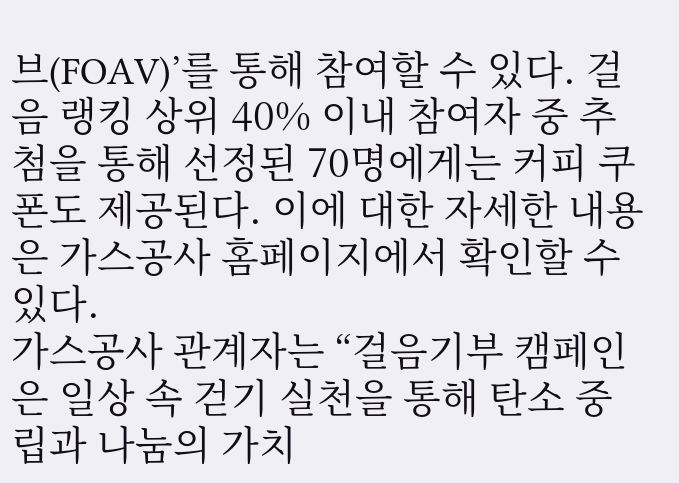브(FOAV)’를 통해 참여할 수 있다. 걸음 랭킹 상위 40% 이내 참여자 중 추첨을 통해 선정된 70명에게는 커피 쿠폰도 제공된다. 이에 대한 자세한 내용은 가스공사 홈페이지에서 확인할 수 있다.
가스공사 관계자는 “걸음기부 캠페인은 일상 속 걷기 실천을 통해 탄소 중립과 나눔의 가치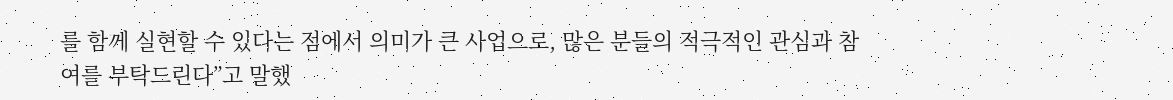를 함께 실현할 수 있다는 점에서 의미가 큰 사업으로, 많은 분들의 적극적인 관심과 참여를 부탁드린다”고 말했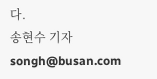다.
송현수 기자 songh@busan.com